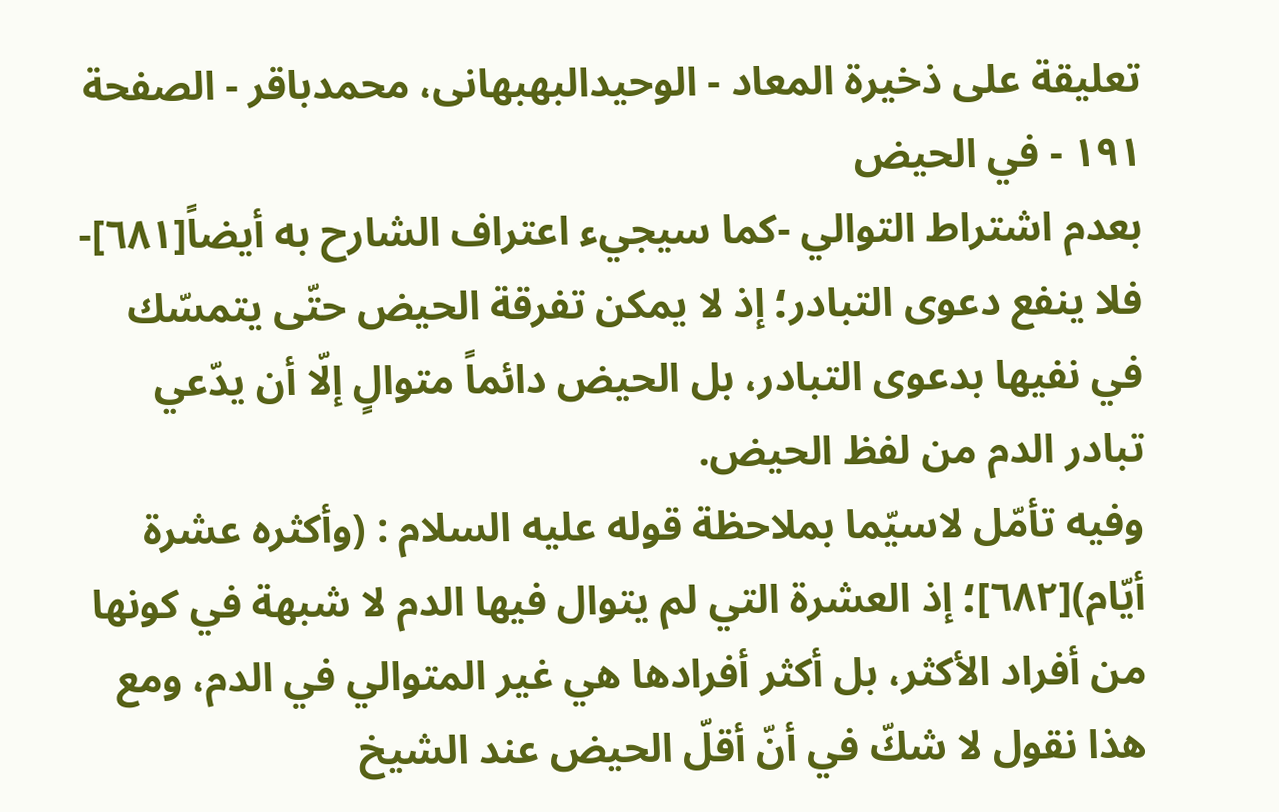تعلیقة علی ذخیرة المعاد - الوحیدالبهبهانی، محمدباقر - الصفحة ١٩١ - في الحيض
بعدم اشتراط التوالي -كما سيجيء اعتراف الشارح به أيضاً[٦٨١]- فلا ينفع دعوى التبادر؛ إذ لا يمكن تفرقة الحيض حتّى يتمسّك في نفيها بدعوى التبادر، بل الحيض دائماً متوالٍ إلّا أن يدّعي تبادر الدم من لفظ الحيض.
وفيه تأمّل لاسيّما بملاحظة قوله علیه السلام : (وأكثره عشرة أيّام)[٦٨٢]؛ إذ العشرة التي لم يتوال فيها الدم لا شبهة في كونها من أفراد الأكثر، بل أكثر أفرادها هي غير المتوالي في الدم، ومع هذا نقول لا شكّ في أنّ أقلّ الحيض عند الشيخ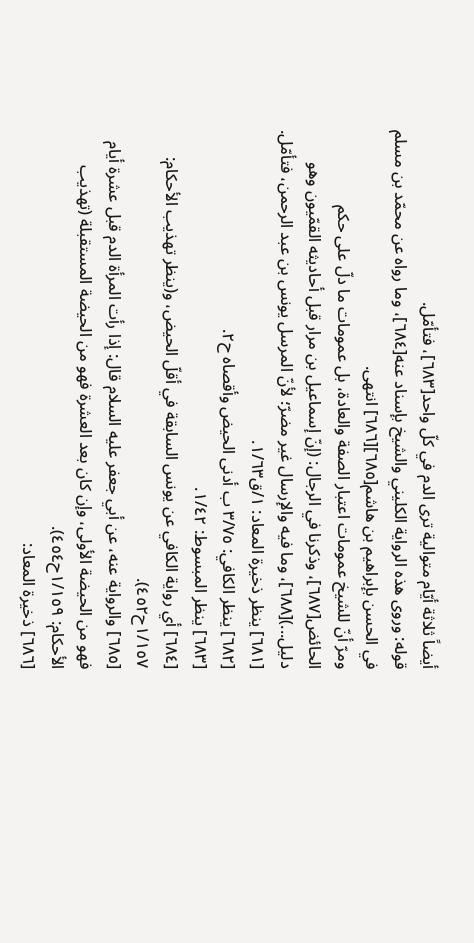أيضاً ثلاثة أيّام متوالية ترى الدم في كلّ واحد[٦٨٣]، فتأمّل.
قوله: وروى هذه الرواية الكليني والشيخ بإسناد عنه[٦٨٤]، وما رواه عن محمّد بن مسلم في الحسن بإبراهيم بن هاشم[٦٨٥][٦٨٦] انتهى.
ومرّ أنّ للشيخ عمومات اعتبار الصفة والعادة، بل عمومات ما دلّ على حكم الحائض[٦٨٧]، وذكرنا في الرجال: (إنّ إسماعيل بن مرار قبل أحاديثه القمّيون وهو دليل...)[٦٨٨]، وما فيه والإرسال غير مضرّ؛ لأنّ المرسل يونس بن عبد الرحمن، فتأمّل.
[٦٨١] ينظر ذخيرة المعاد: ١/ق١/٦٣.
[٦٨٢] ينظر الكافي: ٣/٧٥ ب أدنى الحيض وأقصاه ح٢.
[٦٨٣] ينظر المبسوط: ١/٤٢.
[٦٨٤] أي رواية الكافي عن يونس السابقة في أقلّ الحيض، و(ينظر تهذيب الأحكام: ١/١٥٧ح٤٥٢).
[٦٨٥] والرواية عنه، عن أبي جعفر علیه السلام قال: إذا رأت المرأة الدم قبل عشرة أيام فهو من الحيضة الأولى، وإن كان بعد العشرة فهو من الحيضة المستقبلة (تهذيب الأحكام: ١/١٥٩ح٤٥٤).
[٦٨٦] ذخيرة المعاد: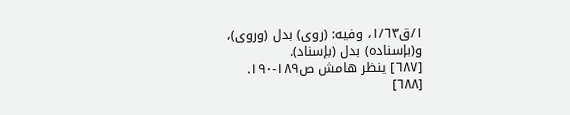١/ق١/٦٣، وفيه: (روى) بدل (وروى)، و(بإسناده) بدل (بإسناد).
[٦٨٧] ينظر هامش ص١٨٩-١٩٠.
[٦٨٨]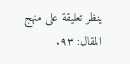ينظر تعليقة على منهج المقال: ٩٣.